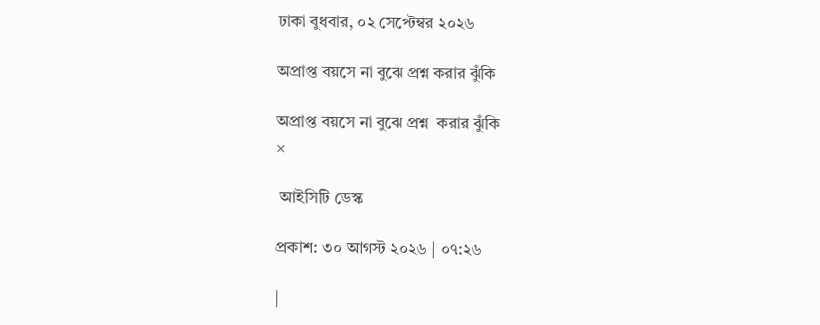ঢাকা বুধবার, ০২ সেপ্টেম্বর ২০২৬

অপ্রাপ্ত বয়সে না বুঝে প্রশ্ন করার ঝুঁকি

অপ্রাপ্ত বয়সে না বুঝে প্রশ্ন  করার ঝুঁকি
×

 আইসিটি ডেস্ক

প্রকাশ: ৩০ আগস্ট ২০২৬ | ০৭:২৬

|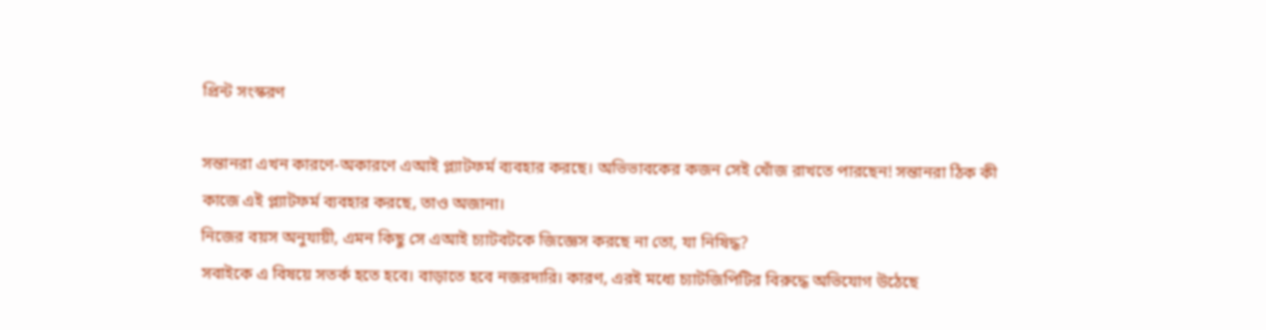প্রিন্ট সংস্করণ

সন্তানরা এখন কারণে-অকারণে এআই প্ল্যাটফর্ম ব্যবহার করছে। অভিভাবকের কজন সেই খোঁজ রাখতে পারছেন! সন্তানরা ঠিক কী কাজে এই প্ল্যাটফর্ম ব্যবহার করছে, তাও অজানা।
নিজের বয়স অনুযায়ী, এমন কিছু সে এআই চ্যাটবটকে জিজ্ঞেস করছে না তো, যা নিষিদ্ধ?
সবাইকে এ বিষয়ে সতর্ক হতে হবে। বাড়াতে হবে নজরদারি। কারণ, এরই মধ্যে চ্যাটজিপিটির বিরুদ্ধে অভিযোগ উঠেছে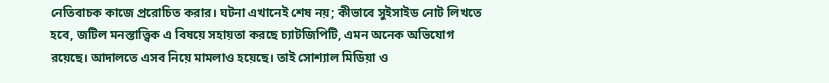নেতিবাচক কাজে প্ররোচিত করার। ঘটনা এখানেই শেষ নয়; কীভাবে সুইসাইড নোট লিখতে হবে, জটিল মনস্তাত্ত্বিক এ বিষয়ে সহায়তা করছে চ্যাটজিপিটি, এমন অনেক অভিযোগ রয়েছে। আদালতে এসব নিয়ে মামলাও হয়েছে। তাই সোশ্যাল মিডিয়া ও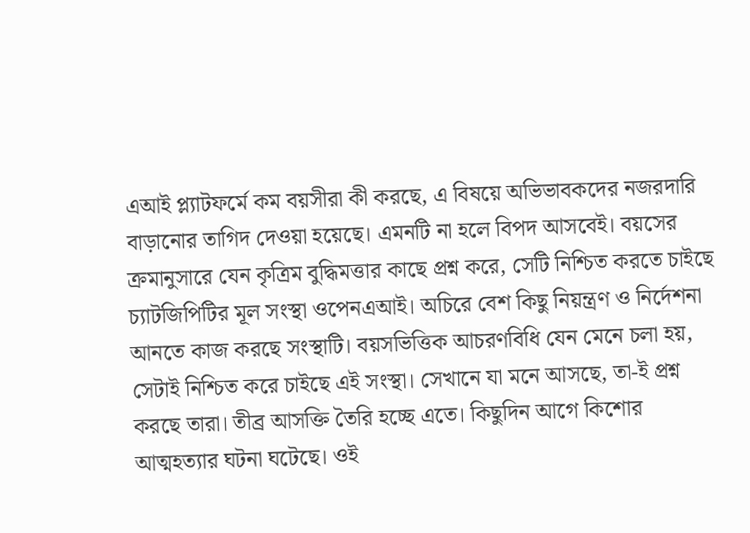এআই প্ল্যাটফর্মে কম বয়সীরা কী করছে, এ বিষয়ে অভিভাবকদের নজরদারি বাড়ানোর তাগিদ দেওয়া হয়েছে। এমনটি না হলে বিপদ আসবেই। বয়সের ক্রমানুসারে যেন কৃত্রিম বুদ্ধিমত্তার কাছে প্রশ্ন করে, সেটি নিশ্চিত করতে চাইছে চ্যাটজিপিটির মূল সংস্থা ওপেনএআই। অচিরে বেশ কিছু নিয়ন্ত্রণ ও নির্দেশনা আনতে কাজ করছে সংস্থাটি। বয়সভিত্তিক আচরণবিধি যেন মেনে চলা হয়, সেটাই নিশ্চিত করে চাইছে এই সংস্থা। সেখানে যা মনে আসছে, তা-ই প্রশ্ন করছে তারা। তীব্র আসক্তি তৈরি হচ্ছে এতে। কিছুদিন আগে কিশোর আত্মহত্যার ঘটনা ঘটেছে। ওই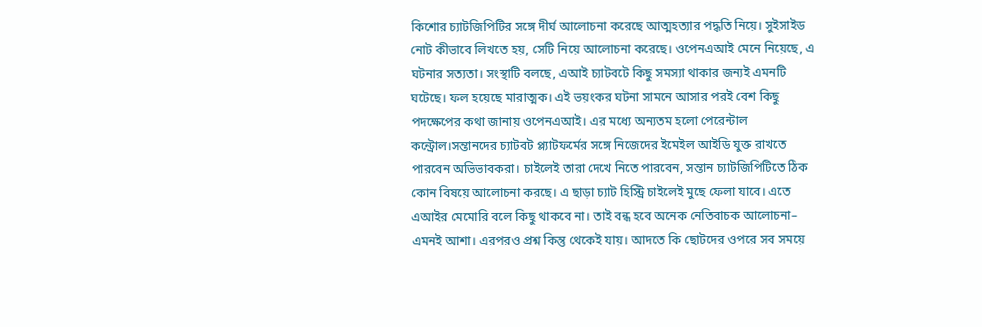কিশোর চ্যাটজিপিটির সঙ্গে দীর্ঘ আলোচনা করেছে আত্মহত্যার পদ্ধতি নিয়ে। সুইসাইড নোট কীভাবে লিখতে হয়, সেটি নিয়ে আলোচনা করেছে। ওপেনএআই মেনে নিয়েছে, এ ঘটনার সত্যতা। সংস্থাটি বলছে, এআই চ্যাটবটে কিছু সমস্যা থাকার জন্যই এমনটি ঘটেছে। ফল হয়েছে মারাত্মক। এই ভয়ংকর ঘটনা সামনে আসার পরই বেশ কিছু পদক্ষেপের কথা জানায় ওপেনএআই। এর মধ্যে অন্যতম হলো পেরেন্টাল কন্ট্রোল।সন্তানদের চ্যাটবট প্ল্যাটফর্মের সঙ্গে নিজেদের ইমেইল আইডি যুক্ত রাখতে পারবেন অভিভাবকরা। চাইলেই তারা দেখে নিতে পারবেন, সন্তান চ্যাটজিপিটিতে ঠিক কোন বিষয়ে আলোচনা করছে। এ ছাড়া চ্যাট হিস্ট্রি চাইলেই মুছে ফেলা যাবে। এতে এআইর মেমোরি বলে কিছু থাকবে না। তাই বন্ধ হবে অনেক নেতিবাচক আলোচনা– এমনই আশা। এরপরও প্রশ্ন কিন্তু থেকেই যায়। আদতে কি ছোটদের ওপরে সব সময়ে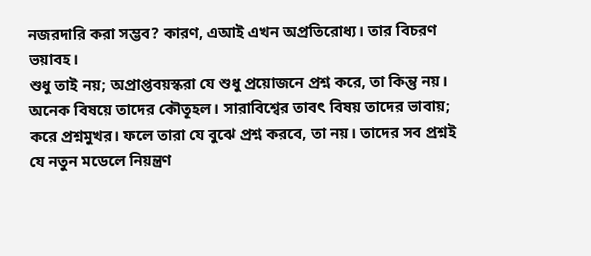নজরদারি করা সম্ভব? কারণ, এআই এখন অপ্রতিরোধ্য। তার বিচরণ ভয়াবহ।
শুধু তাই নয়; অপ্রাপ্তবয়স্করা যে শুধু প্রয়োজনে প্রশ্ন করে, তা কিন্তু নয়। অনেক বিষয়ে তাদের কৌতূহল। সারাবিশ্বের তাবৎ বিষয় তাদের ভাবায়; করে প্রশ্নমুখর। ফলে তারা যে বুঝে প্রশ্ন করবে, তা নয়। তাদের সব প্রশ্নই যে নতুন মডেলে নিয়ন্ত্রণ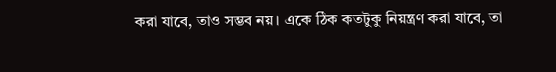করা যাবে, তাও সম্ভব নয়। একে ঠিক কতটুকু নিয়ন্ত্রণ করা যাবে, তা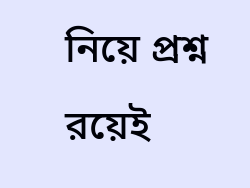নিয়ে প্রশ্ন রয়েই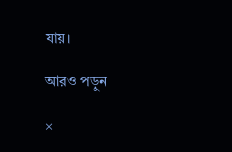যায়।

আরও পড়ুন

×